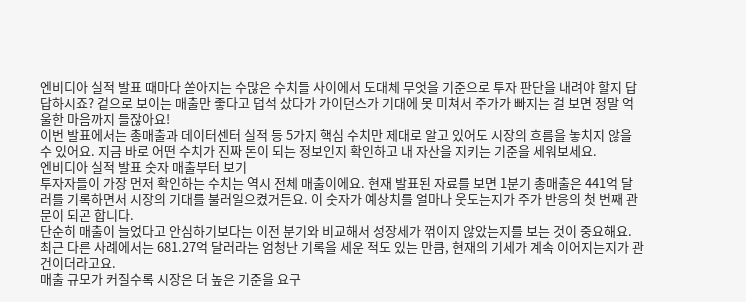엔비디아 실적 발표 때마다 쏟아지는 수많은 수치들 사이에서 도대체 무엇을 기준으로 투자 판단을 내려야 할지 답답하시죠? 겉으로 보이는 매출만 좋다고 덥석 샀다가 가이던스가 기대에 못 미쳐서 주가가 빠지는 걸 보면 정말 억울한 마음까지 들잖아요!
이번 발표에서는 총매출과 데이터센터 실적 등 5가지 핵심 수치만 제대로 알고 있어도 시장의 흐름을 놓치지 않을 수 있어요. 지금 바로 어떤 수치가 진짜 돈이 되는 정보인지 확인하고 내 자산을 지키는 기준을 세워보세요.
엔비디아 실적 발표 숫자 매출부터 보기
투자자들이 가장 먼저 확인하는 수치는 역시 전체 매출이에요. 현재 발표된 자료를 보면 1분기 총매출은 441억 달러를 기록하면서 시장의 기대를 불러일으켰거든요. 이 숫자가 예상치를 얼마나 웃도는지가 주가 반응의 첫 번째 관문이 되곤 합니다.
단순히 매출이 늘었다고 안심하기보다는 이전 분기와 비교해서 성장세가 꺾이지 않았는지를 보는 것이 중요해요. 최근 다른 사례에서는 681.27억 달러라는 엄청난 기록을 세운 적도 있는 만큼, 현재의 기세가 계속 이어지는지가 관건이더라고요.
매출 규모가 커질수록 시장은 더 높은 기준을 요구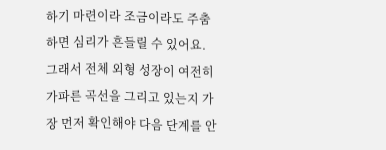하기 마련이라 조금이라도 주춤하면 심리가 흔들릴 수 있어요. 그래서 전체 외형 성장이 여전히 가파른 곡선을 그리고 있는지 가장 먼저 확인해야 다음 단계를 안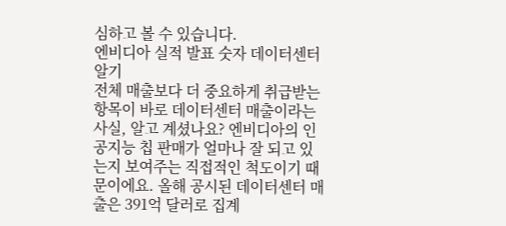심하고 볼 수 있습니다.
엔비디아 실적 발표 숫자 데이터센터 알기
전체 매출보다 더 중요하게 취급받는 항목이 바로 데이터센터 매출이라는 사실, 알고 계셨나요? 엔비디아의 인공지능 칩 판매가 얼마나 잘 되고 있는지 보여주는 직접적인 척도이기 때문이에요. 올해 공시된 데이터센터 매출은 391억 달러로 집계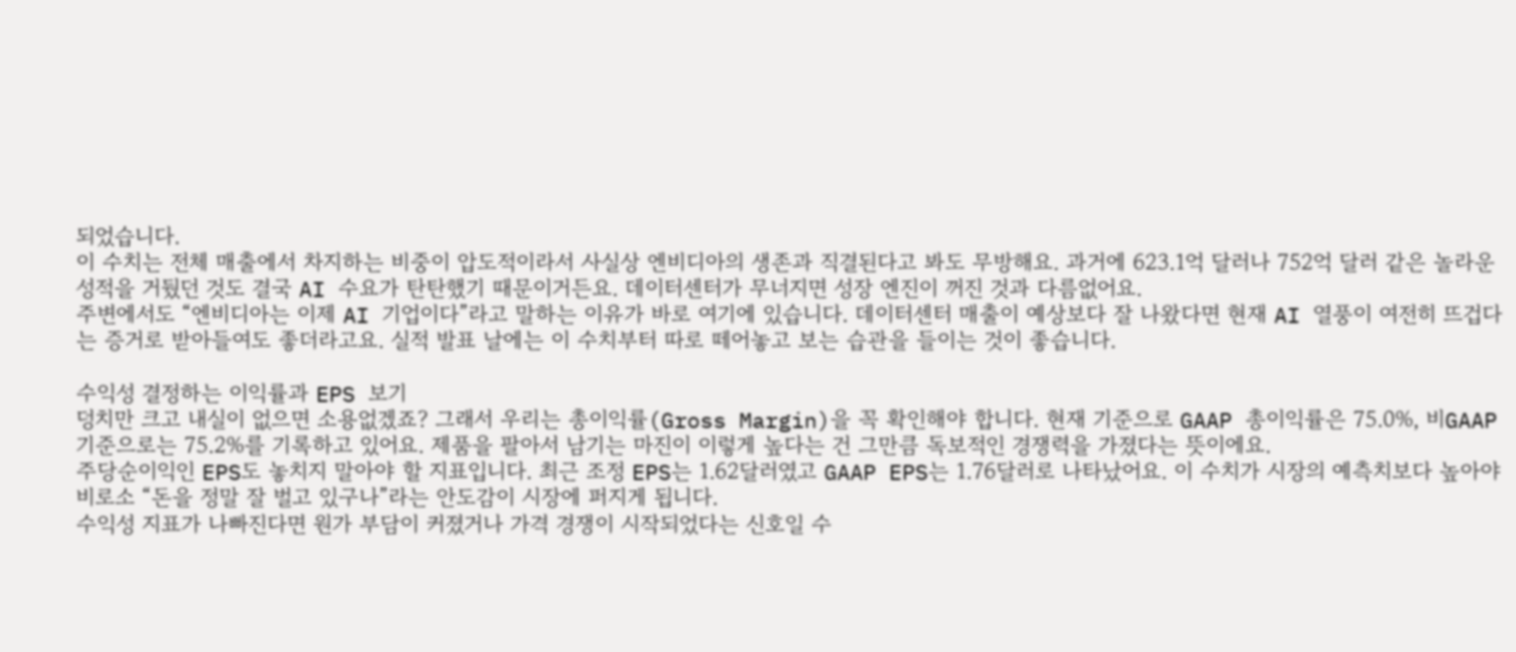되었습니다.
이 수치는 전체 매출에서 차지하는 비중이 압도적이라서 사실상 엔비디아의 생존과 직결된다고 봐도 무방해요. 과거에 623.1억 달러나 752억 달러 같은 놀라운 성적을 거뒀던 것도 결국 AI 수요가 탄탄했기 때문이거든요. 데이터센터가 무너지면 성장 엔진이 꺼진 것과 다름없어요.
주변에서도 “엔비디아는 이제 AI 기업이다”라고 말하는 이유가 바로 여기에 있습니다. 데이터센터 매출이 예상보다 잘 나왔다면 현재 AI 열풍이 여전히 뜨겁다는 증거로 받아들여도 좋더라고요. 실적 발표 날에는 이 수치부터 따로 떼어놓고 보는 습관을 들이는 것이 좋습니다.

수익성 결정하는 이익률과 EPS 보기
덩치만 크고 내실이 없으면 소용없겠죠? 그래서 우리는 총이익률(Gross Margin)을 꼭 확인해야 합니다. 현재 기준으로 GAAP 총이익률은 75.0%, 비GAAP 기준으로는 75.2%를 기록하고 있어요. 제품을 팔아서 남기는 마진이 이렇게 높다는 건 그만큼 독보적인 경쟁력을 가졌다는 뜻이에요.
주당순이익인 EPS도 놓치지 말아야 할 지표입니다. 최근 조정 EPS는 1.62달러였고 GAAP EPS는 1.76달러로 나타났어요. 이 수치가 시장의 예측치보다 높아야 비로소 “돈을 정말 잘 벌고 있구나”라는 안도감이 시장에 퍼지게 됩니다.
수익성 지표가 나빠진다면 원가 부담이 커졌거나 가격 경쟁이 시작되었다는 신호일 수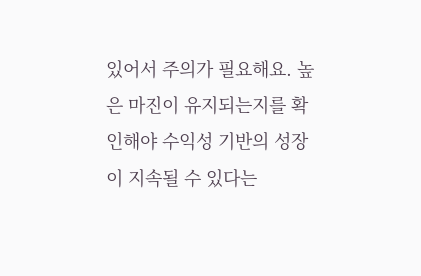있어서 주의가 필요해요. 높은 마진이 유지되는지를 확인해야 수익성 기반의 성장이 지속될 수 있다는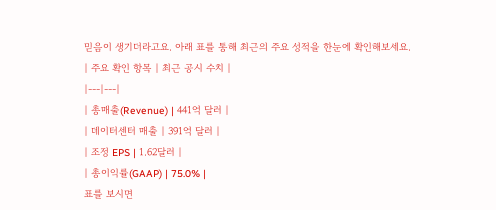믿음이 생기더라고요. 아래 표를 통해 최근의 주요 성적을 한눈에 확인해보세요.
| 주요 확인 항목 | 최근 공시 수치 |
|---|---|
| 총매출(Revenue) | 441억 달러 |
| 데이터센터 매출 | 391억 달러 |
| 조정 EPS | 1.62달러 |
| 총이익률(GAAP) | 75.0% |
표를 보시면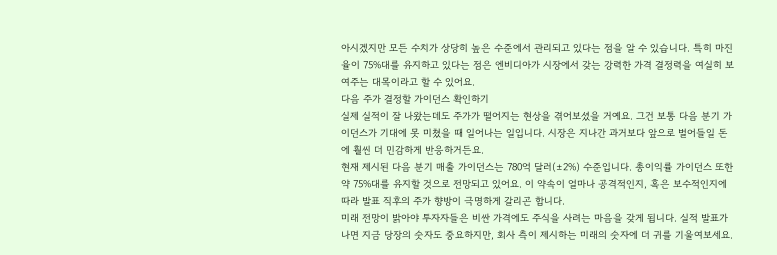아시겠지만 모든 수치가 상당히 높은 수준에서 관리되고 있다는 점을 알 수 있습니다. 특히 마진율이 75%대를 유지하고 있다는 점은 엔비디아가 시장에서 갖는 강력한 가격 결정력을 여실히 보여주는 대목이라고 할 수 있어요.
다음 주가 결정할 가이던스 확인하기
실제 실적이 잘 나왔는데도 주가가 떨어지는 현상을 겪어보셨을 거예요. 그건 보통 다음 분기 가이던스가 기대에 못 미쳤을 때 일어나는 일입니다. 시장은 지나간 과거보다 앞으로 벌어들일 돈에 훨씬 더 민감하게 반응하거든요.
현재 제시된 다음 분기 매출 가이던스는 780억 달러(±2%) 수준입니다. 총이익률 가이던스 또한 약 75%대를 유지할 것으로 전망되고 있어요. 이 약속이 얼마나 공격적인지, 혹은 보수적인지에 따라 발표 직후의 주가 향방이 극명하게 갈리곤 합니다.
미래 전망이 밝아야 투자자들은 비싼 가격에도 주식을 사려는 마음을 갖게 됩니다. 실적 발표가 나면 지금 당장의 숫자도 중요하지만, 회사 측이 제시하는 미래의 숫자에 더 귀를 기울여보세요.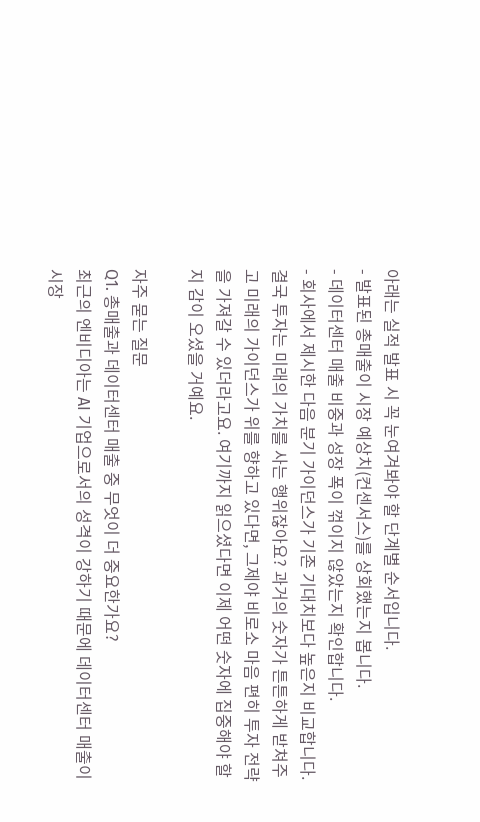아래는 실적 발표 시 꼭 눈여겨봐야 할 단계별 순서입니다.
- 발표된 총매출이 시장 예상치(컨센서스)를 상회했는지 봅니다.
- 데이터센터 매출 비중과 성장 폭이 꺾이지 않았는지 확인합니다.
- 회사에서 제시한 다음 분기 가이던스가 기존 기대치보다 높은지 비교합니다.
결국 투자는 미래의 가치를 사는 행위잖아요? 과거의 숫자가 튼튼하게 받쳐주고 미래의 가이던스가 위를 향하고 있다면, 그제야 비로소 마음 편히 투자 전략을 가져갈 수 있더라고요. 여기까지 읽으셨다면 이제 어떤 숫자에 집중해야 할지 감이 오셨을 거예요.

자주 묻는 질문
Q1. 총매출과 데이터센터 매출 중 무엇이 더 중요한가요?
최근의 엔비디아는 AI 기업으로서의 성격이 강하기 때문에 데이터센터 매출이 시장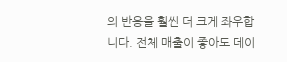의 반응을 훨씬 더 크게 좌우합니다. 전체 매출이 좋아도 데이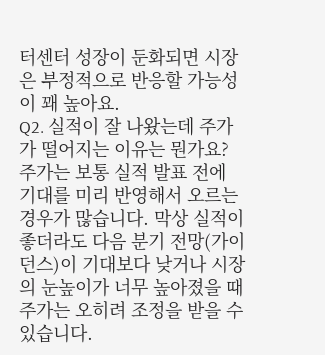터센터 성장이 둔화되면 시장은 부정적으로 반응할 가능성이 꽤 높아요.
Q2. 실적이 잘 나왔는데 주가가 떨어지는 이유는 뭔가요?
주가는 보통 실적 발표 전에 기대를 미리 반영해서 오르는 경우가 많습니다. 막상 실적이 좋더라도 다음 분기 전망(가이던스)이 기대보다 낮거나 시장의 눈높이가 너무 높아졌을 때 주가는 오히려 조정을 받을 수 있습니다.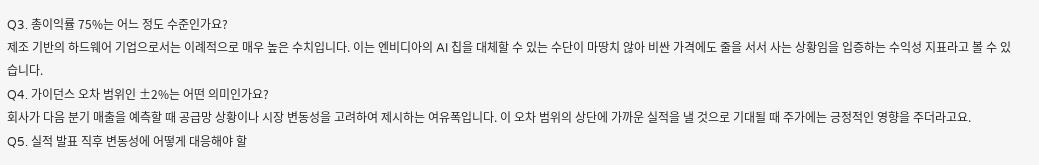Q3. 총이익률 75%는 어느 정도 수준인가요?
제조 기반의 하드웨어 기업으로서는 이례적으로 매우 높은 수치입니다. 이는 엔비디아의 AI 칩을 대체할 수 있는 수단이 마땅치 않아 비싼 가격에도 줄을 서서 사는 상황임을 입증하는 수익성 지표라고 볼 수 있습니다.
Q4. 가이던스 오차 범위인 ±2%는 어떤 의미인가요?
회사가 다음 분기 매출을 예측할 때 공급망 상황이나 시장 변동성을 고려하여 제시하는 여유폭입니다. 이 오차 범위의 상단에 가까운 실적을 낼 것으로 기대될 때 주가에는 긍정적인 영향을 주더라고요.
Q5. 실적 발표 직후 변동성에 어떻게 대응해야 할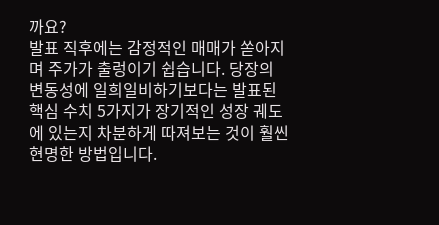까요?
발표 직후에는 감정적인 매매가 쏟아지며 주가가 출렁이기 쉽습니다. 당장의 변동성에 일희일비하기보다는 발표된 핵심 수치 5가지가 장기적인 성장 궤도에 있는지 차분하게 따져보는 것이 훨씬 현명한 방법입니다.